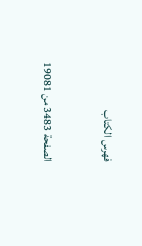فهرس الكتاب

الصفحة 3483 من 19081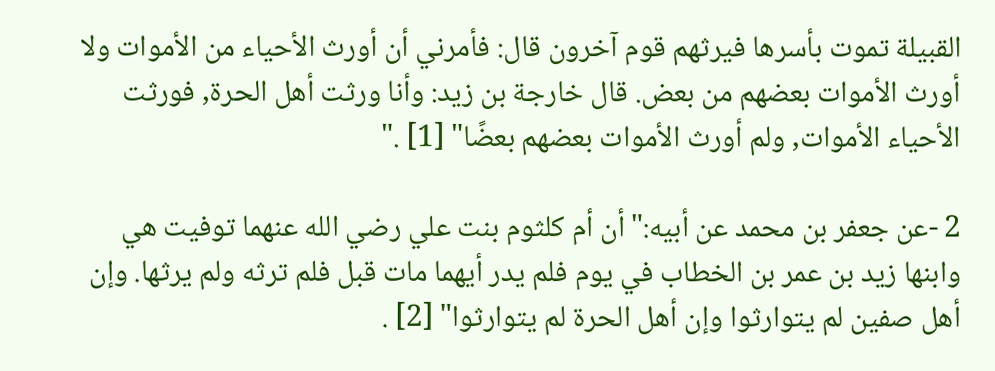القبيلة تموت بأسرها فيرثهم قوم آخرون قال: فأمرني أن أورث الأحياء من الأموات ولا أورث الأموات بعضهم من بعض. قال خارجة بن زيد: وأنا ورثت أهل الحرة, فورثت الأحياء الأموات, ولم أورث الأموات بعضهم بعضًا" [1] ."

2 -عن جعفر بن محمد عن أبيه:"أن أم كلثوم بنت علي رضي الله عنهما توفيت هي وابنها زيد بن عمر بن الخطاب في يوم فلم يدر أيهما مات قبل فلم ترثه ولم يرثها. وإن أهل صفين لم يتوارثوا وإن أهل الحرة لم يتوارثوا" [2] .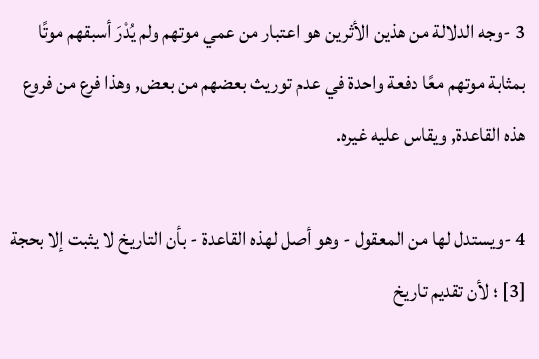3 -وجه الدلالة من هذين الأثرين هو اعتبار من عمي موتهم ولم يُدْرَ أسبقهم موتًا بمثابة موتهم معًا دفعة واحدة في عدم توريث بعضهم من بعض, وهذا فرع من فروع هذه القاعدة, ويقاس عليه غيره.

4 -ويستدل لها من المعقول - وهو أصل لهذه القاعدة - بأن التاريخ لا يثبت إلا بحجة [3] ؛ لأن تقديم تاريخ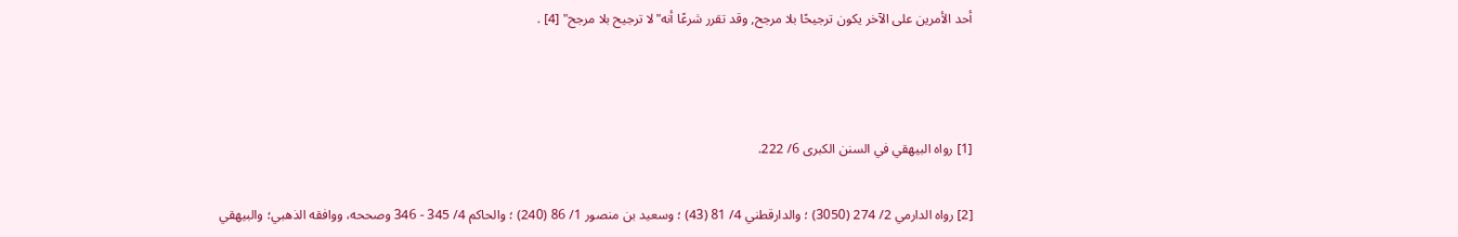أحد الأمرين على الآخر يكون ترجيحًا بلا مرجح, وقد تقرر شرعًا أنه"لا ترجيح بلا مرجح" [4] .



[1] رواه البيهقي في السنن الكبرى 6/ 222.

[2] رواه الدارمي 2/ 274 (3050) ؛ والدارقطني 4/ 81 (43) ؛ وسعيد بن منصور 1/ 86 (240) ؛ والحاكم 4/ 345 - 346 وصححه، ووافقه الذهبي؛ والبيهقي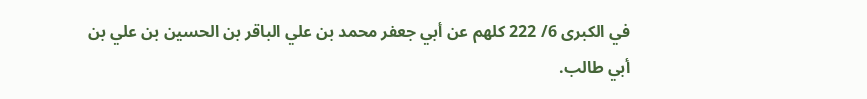في الكبرى 6/ 222 كلهم عن أبي جعفر محمد بن علي الباقر بن الحسين بن علي بن أبي طالب.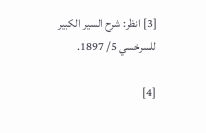[3] انظر: شرح السير الكبير للسرخسي 5/ 1897.

[4]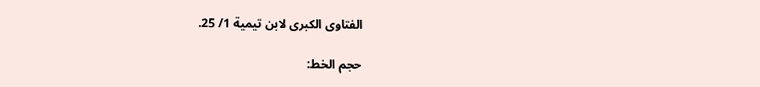الفتاوى الكبرى لابن تيمية 1/ 25.

حجم الخط: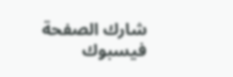شارك الصفحة
فيسبوك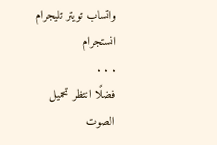واتساب تويتر تليجرام انستجرام
. . .
فضلًا انتظر تحميل الصوت